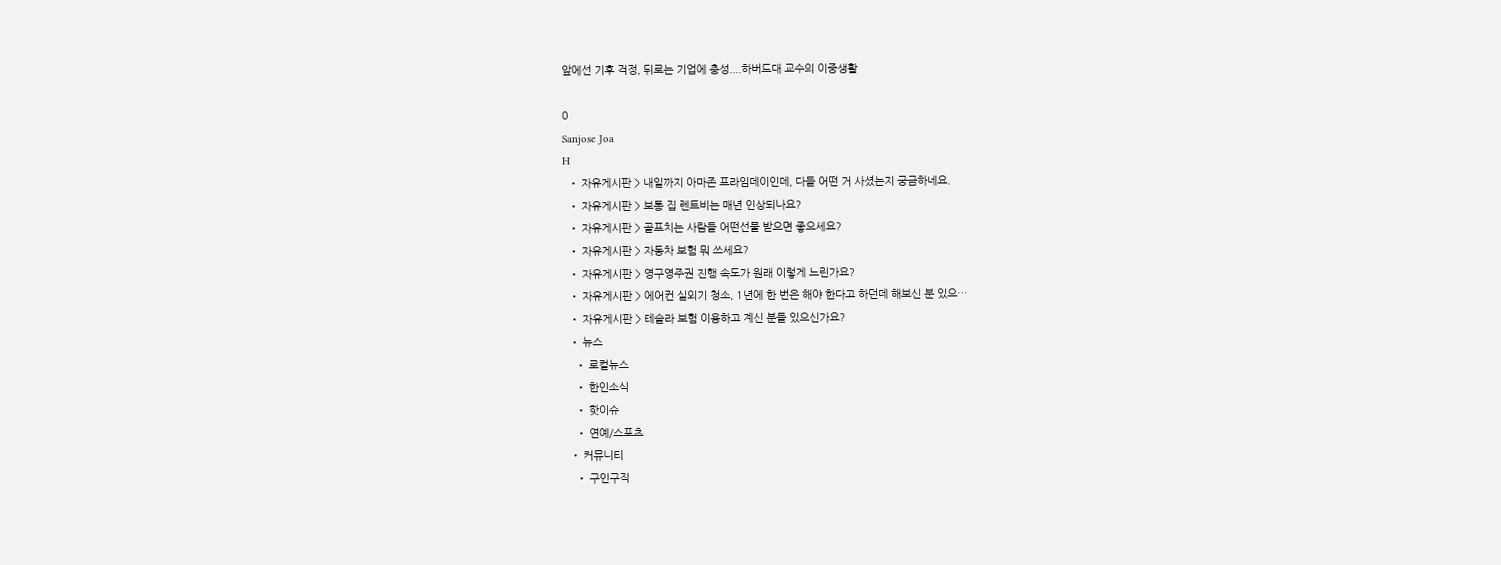앞에선 기후 걱정, 뒤로는 기업에 충성....하버드대 교수의 이중생활

0
Sanjose Joa
H
  • 자유게시판 > 내일까지 아마존 프라임데이인데, 다들 어떤 거 사셨는지 궁금하네요.
  • 자유게시판 > 보통 집 렌트비는 매년 인상되나요?
  • 자유게시판 > 골프치는 사람들 어떤선물 받으면 좋으세요?
  • 자유게시판 > 자동차 보험 뭐 쓰세요?
  • 자유게시판 > 영구영주권 진행 속도가 원래 이렇게 느린가요?
  • 자유게시판 > 에어컨 실외기 청소, 1년에 한 번은 해야 한다고 하던데 해보신 분 있으…
  • 자유게시판 > 테슬라 보험 이용하고 계신 분들 있으신가요?
  • 뉴스
    • 로컬뉴스
    • 한인소식
    • 핫이슈
    • 연예/스포츠
  • 커뮤니티
    • 구인구직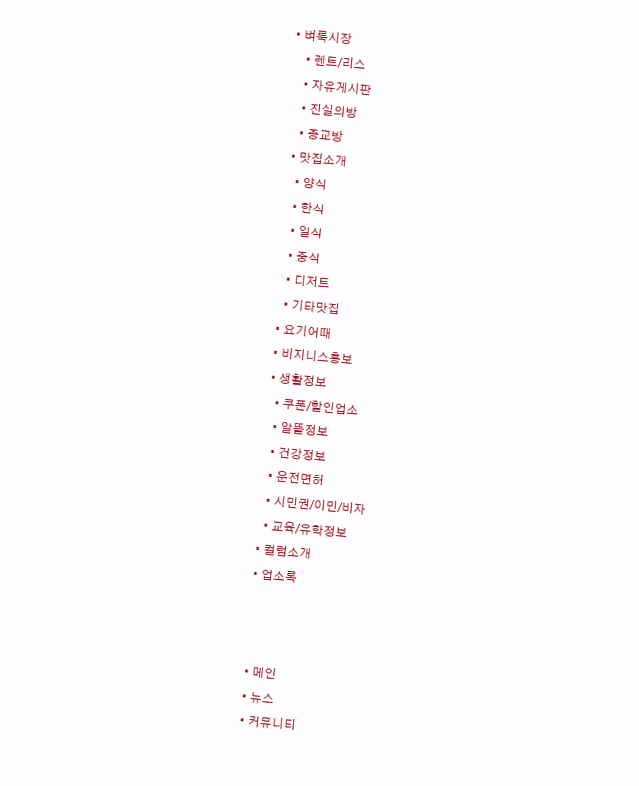• 벼룩시장
    • 렌트/리스
    • 자유게시판
    • 진실의방
    • 종교방
  • 맛집소개
    • 양식
    • 한식
    • 일식
    • 중식
    • 디저트
    • 기타맛집
  • 요기어때
  • 비지니스홍보
  • 생활정보
    • 쿠폰/할인업소
    • 알뜰정보
    • 건강정보
    • 운전면허
    • 시민권/이민/비자
    • 교육/유학정보
  • 컬럼소개
  • 업소록



  • 메인
  • 뉴스
  • 커뮤니티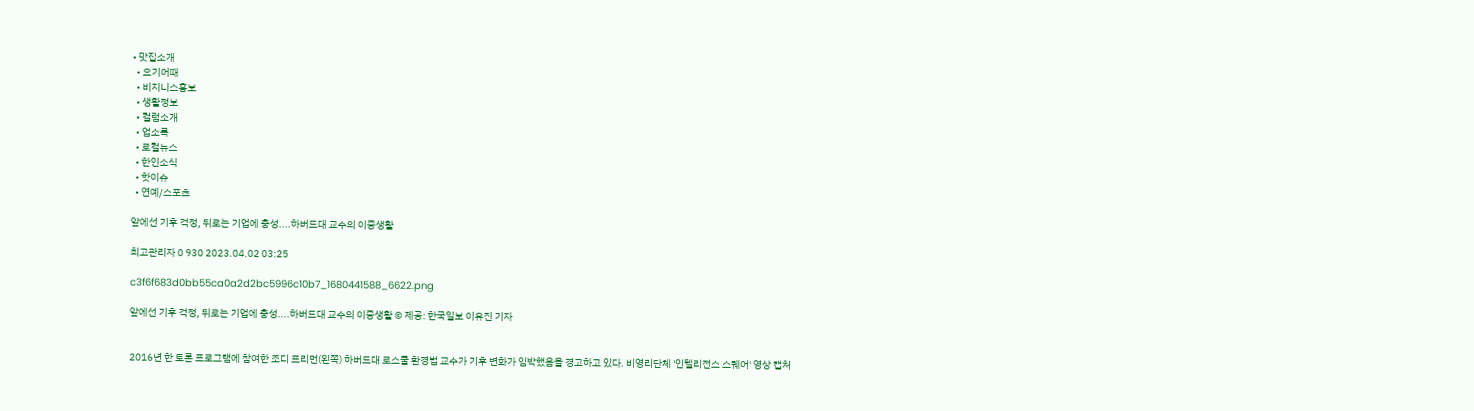• 맛집소개
  • 요기어때
  • 비지니스홍보
  • 생활정보
  • 컬럼소개
  • 업소록
  • 로컬뉴스
  • 한인소식
  • 핫이슈
  • 연예/스포츠

앞에선 기후 걱정, 뒤로는 기업에 충성....하버드대 교수의 이중생활

최고관리자 0 930 2023.04.02 03:25

c3f6f683d0bb55ca0a2d2bc5996c10b7_1680441588_6622.png

앞에선 기후 걱정, 뒤로는 기업에 충성....하버드대 교수의 이중생활 © 제공: 한국일보 이유진 기자


2016년 한 토론 프로그램에 참여한 조디 프리먼(왼쪽) 하버드대 로스쿨 환경법 교수가 기후 변화가 임박했음을 경고하고 있다. 비영리단체 '인텔리전스 스퀘어' 영상 캡처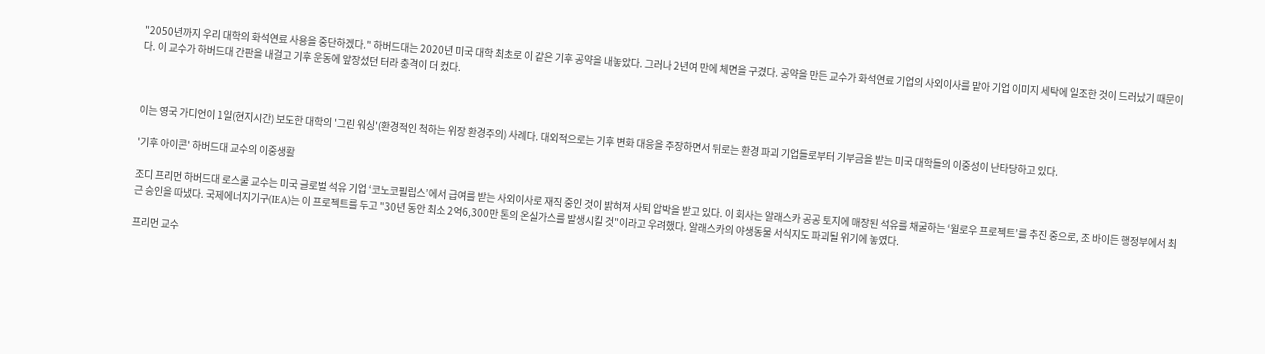"2050년까지 우리 대학의 화석연료 사용을 중단하겠다." 하버드대는 2020년 미국 대학 최초로 이 같은 기후 공약을 내놓았다. 그러나 2년여 만에 체면을 구겼다. 공약을 만든 교수가 화석연료 기업의 사외이사를 맡아 기업 이미지 세탁에 일조한 것이 드러났기 때문이다. 이 교수가 하버드대 간판을 내걸고 기후 운동에 앞장섰던 터라 충격이 더 컸다.



이는 영국 가디언이 1일(현지시간) 보도한 대학의 '그린 워싱'(환경적인 척하는 위장 환경주의) 사례다. 대외적으로는 기후 변화 대응을 주장하면서 뒤로는 환경 파괴 기업들로부터 기부금을 받는 미국 대학들의 이중성이 난타당하고 있다.

'기후 아이콘' 하버드대 교수의 이중생활

조디 프리먼 하버드대 로스쿨 교수는 미국 글로벌 석유 기업 ‘코노코필립스’에서 급여를 받는 사외이사로 재직 중인 것이 밝혀져 사퇴 압박을 받고 있다. 이 회사는 알래스카 공공 토지에 매장된 석유를 채굴하는 ‘윌로우 프로젝트’를 추진 중으로, 조 바이든 행정부에서 최근 승인을 따냈다. 국제에너지기구(IEA)는 이 프로젝트를 두고 "30년 동안 최소 2억6,300만 톤의 온실가스를 발생시킬 것"이라고 우려했다. 알래스카의 야생동물 서식지도 파괴될 위기에 놓였다.

프리먼 교수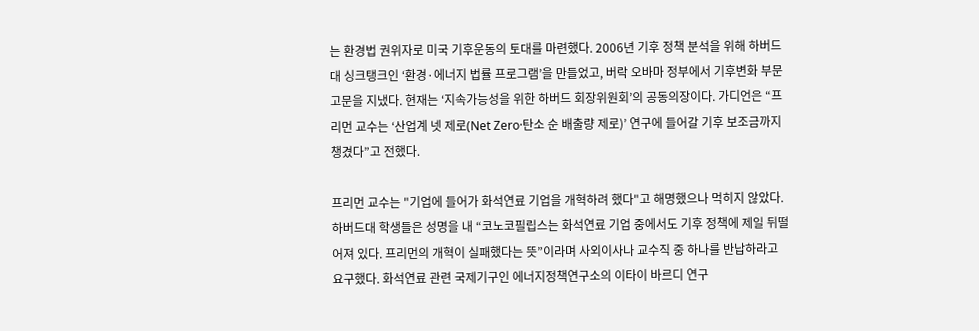는 환경법 권위자로 미국 기후운동의 토대를 마련했다. 2006년 기후 정책 분석을 위해 하버드대 싱크탱크인 ‘환경·에너지 법률 프로그램’을 만들었고, 버락 오바마 정부에서 기후변화 부문 고문을 지냈다. 현재는 ‘지속가능성을 위한 하버드 회장위원회’의 공동의장이다. 가디언은 “프리먼 교수는 ‘산업계 넷 제로(Net Zero·탄소 순 배출량 제로)’ 연구에 들어갈 기후 보조금까지 챙겼다”고 전했다.

프리먼 교수는 "기업에 들어가 화석연료 기업을 개혁하려 했다"고 해명했으나 먹히지 않았다. 하버드대 학생들은 성명을 내 “코노코필립스는 화석연료 기업 중에서도 기후 정책에 제일 뒤떨어져 있다. 프리먼의 개혁이 실패했다는 뜻”이라며 사외이사나 교수직 중 하나를 반납하라고 요구했다. 화석연료 관련 국제기구인 에너지정책연구소의 이타이 바르디 연구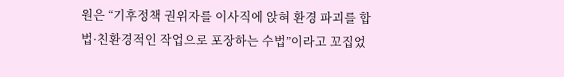원은 “기후정책 권위자를 이사직에 앉혀 환경 파괴를 합법·친환경적인 작업으로 포장하는 수법”이라고 꼬집었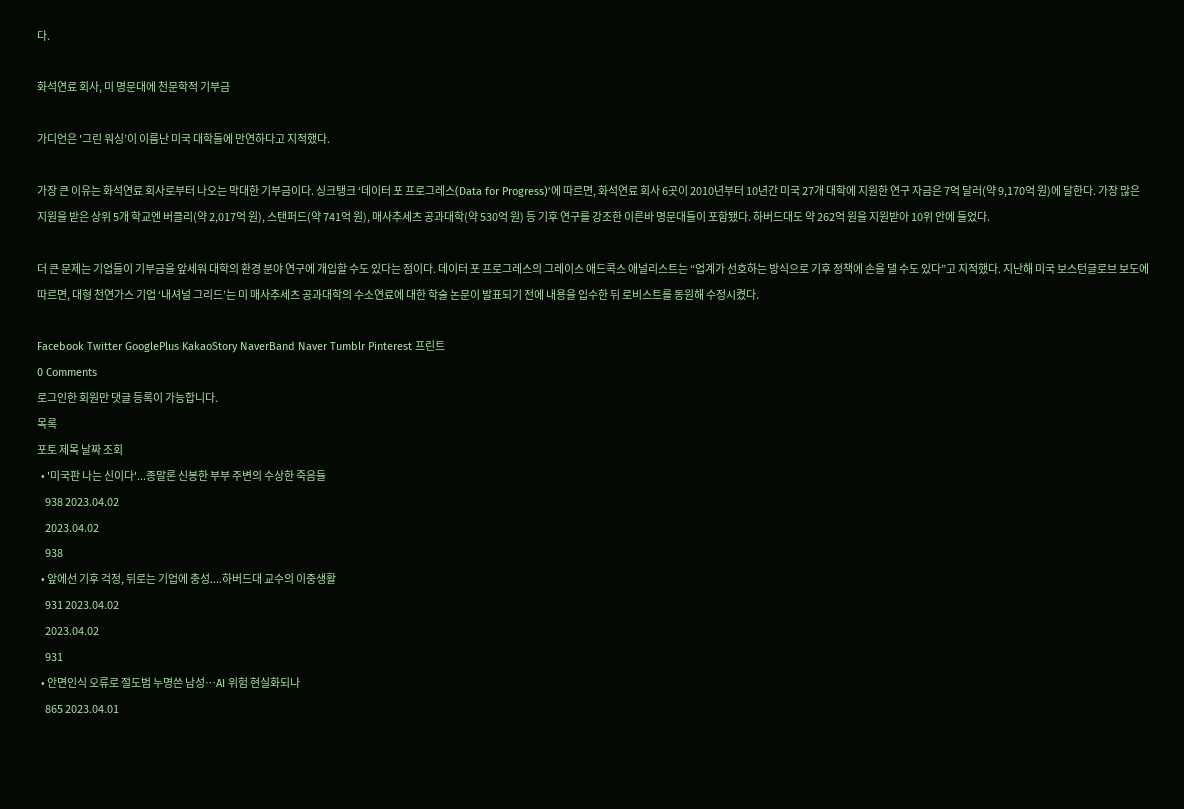다.

화석연료 회사, 미 명문대에 천문학적 기부금

가디언은 '그린 워싱’이 이름난 미국 대학들에 만연하다고 지적했다.

가장 큰 이유는 화석연료 회사로부터 나오는 막대한 기부금이다. 싱크탱크 ‘데이터 포 프로그레스(Data for Progress)’에 따르면, 화석연료 회사 6곳이 2010년부터 10년간 미국 27개 대학에 지원한 연구 자금은 7억 달러(약 9,170억 원)에 달한다. 가장 많은 지원을 받은 상위 5개 학교엔 버클리(약 2,017억 원), 스탠퍼드(약 741억 원), 매사추세츠 공과대학(약 530억 원) 등 기후 연구를 강조한 이른바 명문대들이 포함됐다. 하버드대도 약 262억 원을 지원받아 10위 안에 들었다.

더 큰 문제는 기업들이 기부금을 앞세워 대학의 환경 분야 연구에 개입할 수도 있다는 점이다. 데이터 포 프로그레스의 그레이스 애드콕스 애널리스트는 “업계가 선호하는 방식으로 기후 정책에 손을 댈 수도 있다”고 지적했다. 지난해 미국 보스턴글로브 보도에 따르면, 대형 천연가스 기업 ‘내셔널 그리드’는 미 매사추세츠 공과대학의 수소연료에 대한 학술 논문이 발표되기 전에 내용을 입수한 뒤 로비스트를 동원해 수정시켰다.

Facebook Twitter GooglePlus KakaoStory NaverBand Naver Tumblr Pinterest 프린트
0 Comments
로그인한 회원만 댓글 등록이 가능합니다.
목록
포토 제목 날짜 조회
  • '미국판 나는 신이다'...종말론 신봉한 부부 주변의 수상한 죽음들
    938 2023.04.02
    2023.04.02
    938
  • 앞에선 기후 걱정, 뒤로는 기업에 충성....하버드대 교수의 이중생활
    931 2023.04.02
    2023.04.02
    931
  • 안면인식 오류로 절도범 누명쓴 남성…AI 위험 현실화되나
    865 2023.04.01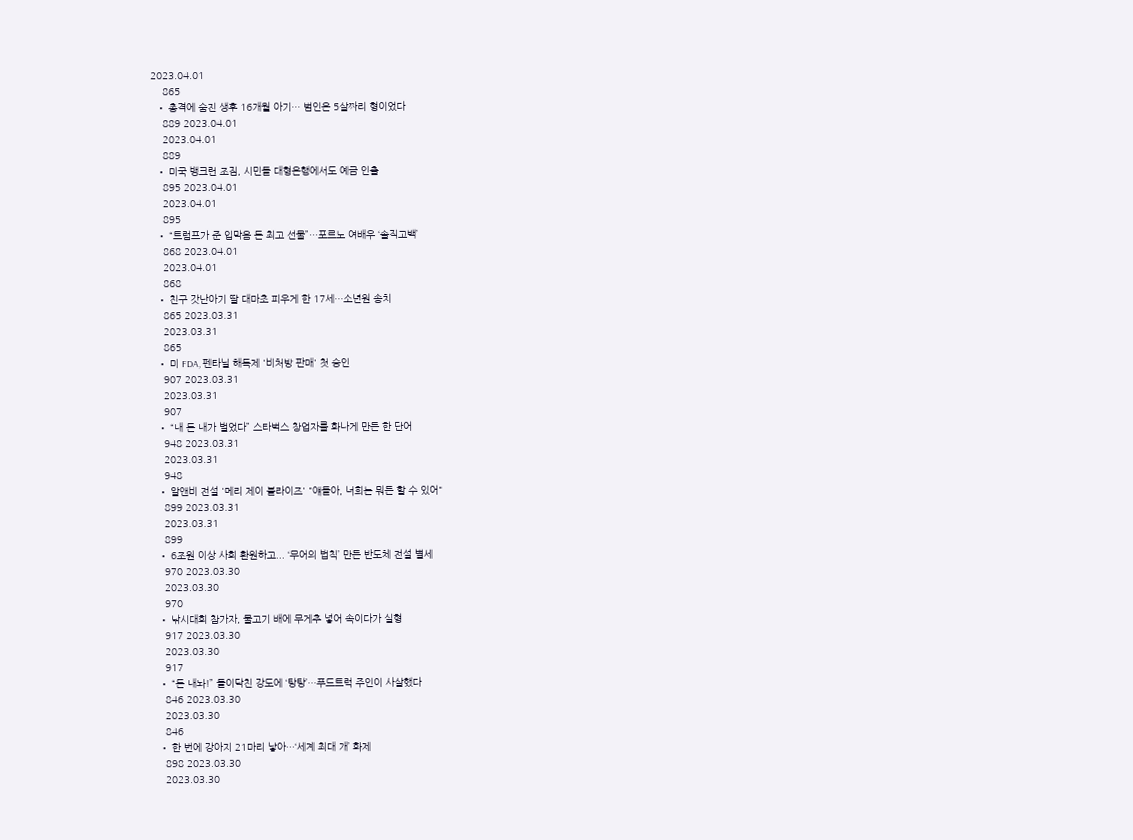2023.04.01
    865
  • 총격에 숨진 생후 16개월 아기… 범인은 5살짜리 형이었다
    889 2023.04.01
    2023.04.01
    889
  • 미국 뱅크런 조짐, 시민들 대형은행에서도 예금 인출
    895 2023.04.01
    2023.04.01
    895
  • “트럼프가 준 입막음 돈 최고 선물”…포르노 여배우 ‘솔직고백’
    868 2023.04.01
    2023.04.01
    868
  • 친구 갓난아기 딸 대마초 피우게 한 17세…소년원 송치
    865 2023.03.31
    2023.03.31
    865
  • 미 FDA, 펜타닐 해독제 '비처방 판매' 첫 승인
    907 2023.03.31
    2023.03.31
    907
  • “내 돈 내가 벌었다” 스타벅스 창업자를 화나게 만든 한 단어
    948 2023.03.31
    2023.03.31
    948
  • 알앤비 전설 '메리 제이 블라이즈' "얘들아, 너희는 뭐든 할 수 있어"
    899 2023.03.31
    2023.03.31
    899
  • 6조원 이상 사회 환원하고... ‘무어의 법칙’ 만든 반도체 전설 별세
    970 2023.03.30
    2023.03.30
    970
  • 낚시대회 참가자, 물고기 배에 무게추 넣어 속이다가 실형
    917 2023.03.30
    2023.03.30
    917
  • “돈 내놔!” 들이닥친 강도에 ‘탕탕’…푸드트럭 주인이 사살했다
    846 2023.03.30
    2023.03.30
    846
  • 한 번에 강아지 21마리 낳아…‘세계 최대 개’ 화제
    898 2023.03.30
    2023.03.30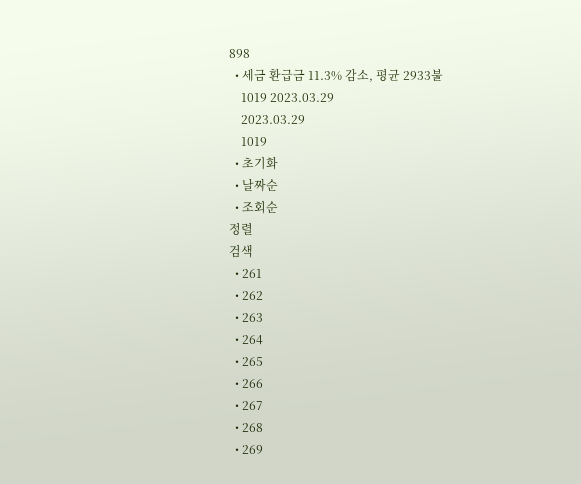898
  • 세금 환급금 11.3% 감소, 평균 2933불
    1019 2023.03.29
    2023.03.29
    1019
  • 초기화
  • 날짜순
  • 조회순
정렬
검색
  • 261
  • 262
  • 263
  • 264
  • 265
  • 266
  • 267
  • 268
  • 269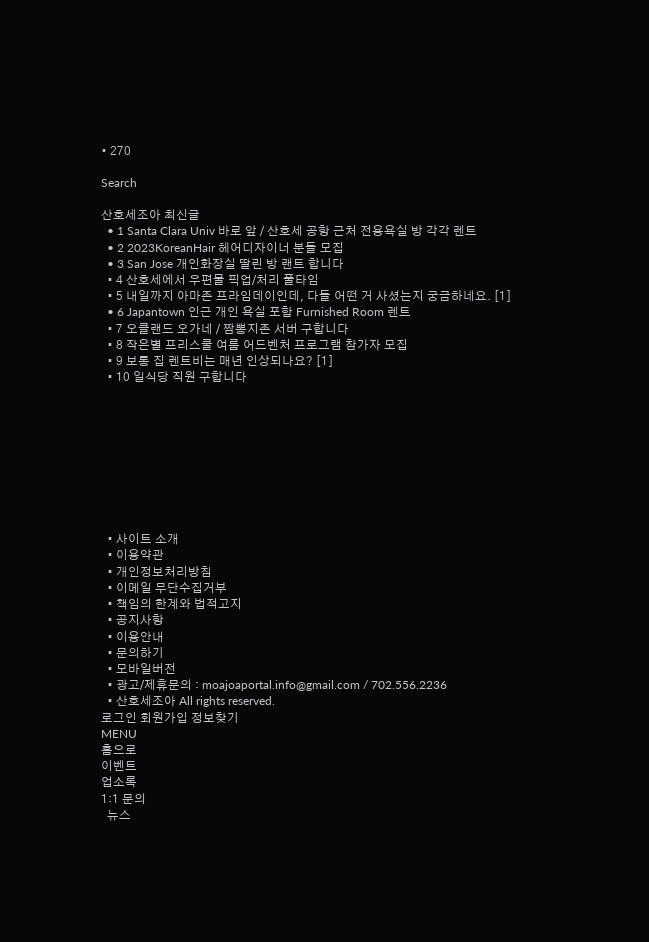• 270

Search

산호세조아 최신글
  • 1 Santa Clara Univ 바로 앞 / 산호세 공항 근처 전용욕실 방 각각 렌트
  • 2 2023KoreanHair 헤어디자이너 분들 모집
  • 3 San Jose 개인화장실 딸린 방 랜트 합니다
  • 4 산호세에서 우편물 픽업/처리 풀타임
  • 5 내일까지 아마존 프라임데이인데, 다들 어떤 거 사셨는지 궁금하네요. [1]
  • 6 Japantown 인근 개인 욕실 포함 Furnished Room 렌트
  • 7 오클랜드 오가네 / 짬뽕지존 서버 구합니다
  • 8 작은별 프리스쿨 여름 어드벤처 프로그램 참가자 모집
  • 9 보통 집 렌트비는 매년 인상되나요? [1]
  • 10 일식당 직원 구합니다









  • 사이트 소개
  • 이용약관
  • 개인정보처리방침
  • 이메일 무단수집거부
  • 책임의 한계와 법적고지
  • 공지사항
  • 이용안내
  • 문의하기
  • 모바일버전
  • 광고/제휴문의 : moajoaportal.info@gmail.com / 702.556.2236
  • 산호세조아 All rights reserved.
로그인 회원가입 정보찾기
MENU
홈으로
이벤트
업소록
1:1 문의
  뉴스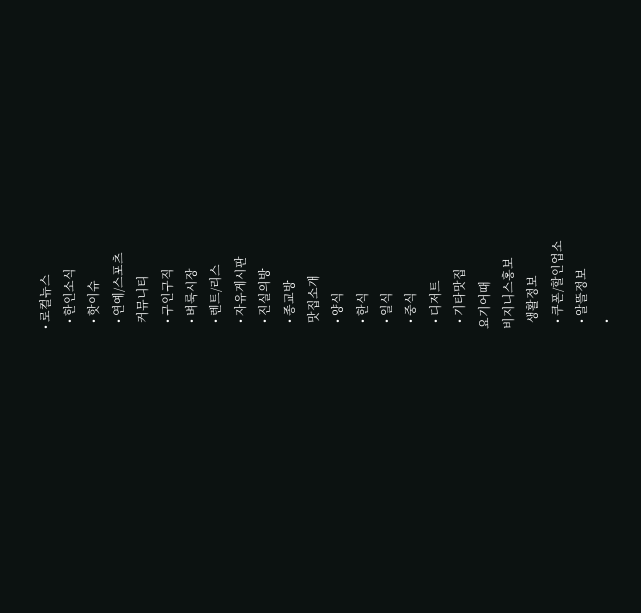• 로컬뉴스
  • 한인소식
  • 핫이슈
  • 연예/스포츠
  커뮤니티
  • 구인구직
  • 벼룩시장
  • 렌트/리스
  • 자유게시판
  • 진실의방
  • 종교방
  맛집소개
  • 양식
  • 한식
  • 일식
  • 중식
  • 디저트
  • 기타맛집
요기어때
비지니스홍보
  생활정보
  • 쿠폰/할인업소
  • 알뜰정보
  •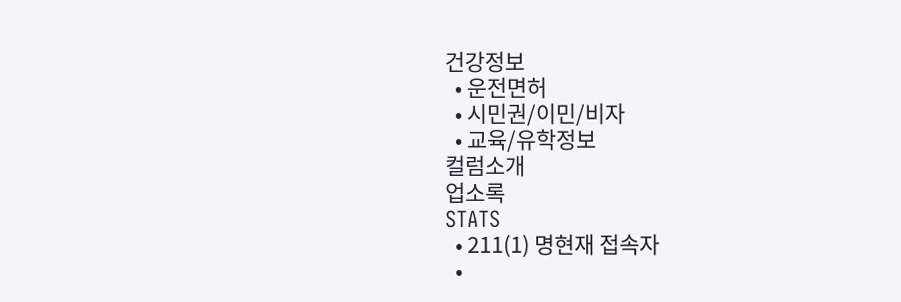건강정보
  • 운전면허
  • 시민권/이민/비자
  • 교육/유학정보
컬럼소개
업소록
STATS
  • 211(1) 명현재 접속자
  •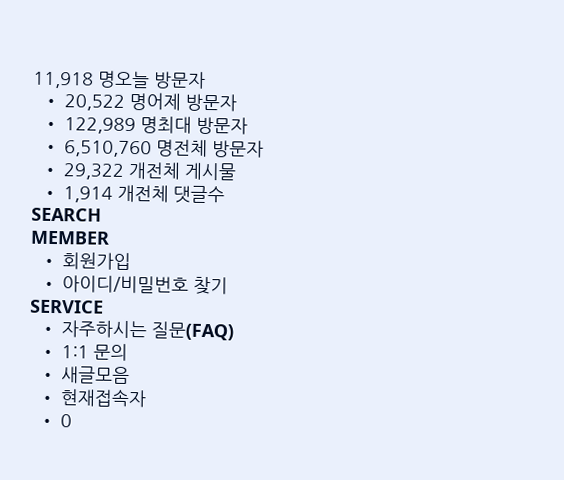11,918 명오늘 방문자
  • 20,522 명어제 방문자
  • 122,989 명최대 방문자
  • 6,510,760 명전체 방문자
  • 29,322 개전체 게시물
  • 1,914 개전체 댓글수
SEARCH
MEMBER
  • 회원가입
  • 아이디/비밀번호 찾기
SERVICE
  • 자주하시는 질문(FAQ)
  • 1:1 문의
  • 새글모음
  • 현재접속자
  • 0